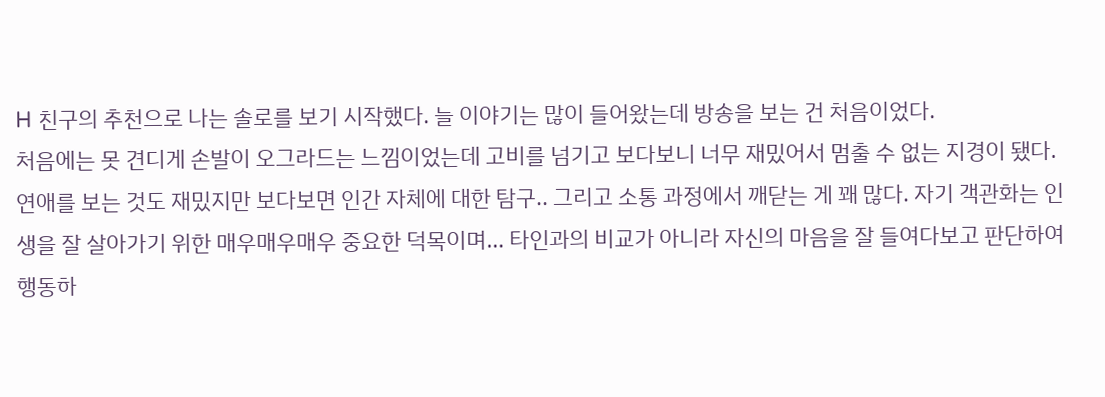H 친구의 추천으로 나는 솔로를 보기 시작했다. 늘 이야기는 많이 들어왔는데 방송을 보는 건 처음이었다.
처음에는 못 견디게 손발이 오그라드는 느낌이었는데 고비를 넘기고 보다보니 너무 재밌어서 멈출 수 없는 지경이 됐다.
연애를 보는 것도 재밌지만 보다보면 인간 자체에 대한 탐구.. 그리고 소통 과정에서 깨닫는 게 꽤 많다. 자기 객관화는 인생을 잘 살아가기 위한 매우매우매우 중요한 덕목이며… 타인과의 비교가 아니라 자신의 마음을 잘 들여다보고 판단하여 행동하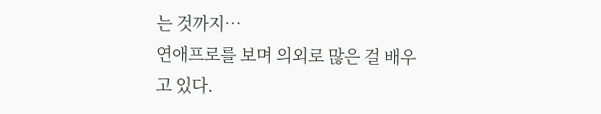는 것까지…
연애프로를 보며 의외로 많은 걸 배우고 있다.